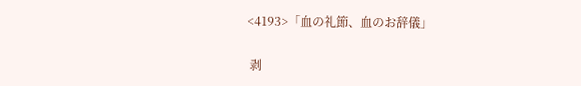<4193>「血の礼節、血のお辞儀」

 剥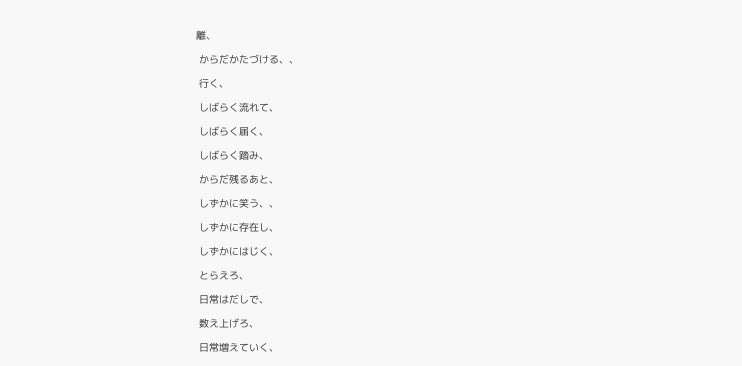離、

 からだかたづける、、

 行く、

 しばらく流れて、

 しばらく届く、

 しばらく踏み、

 からだ残るあと、

 しずかに笑う、、

 しずかに存在し、

 しずかにはじく、

 とらえろ、

 日常はだしで、

 数え上げろ、

 日常増えていく、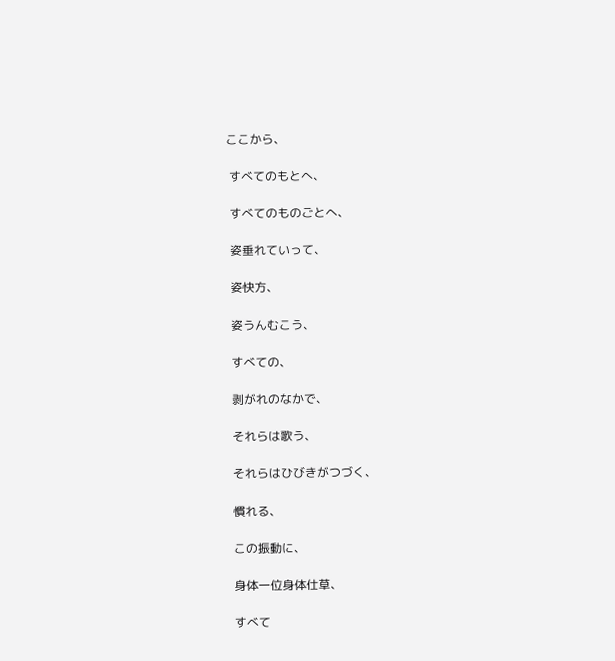ここから、

 すべてのもとへ、

 すべてのものごとへ、

 姿垂れていって、

 姿快方、

 姿うんむこう、

 すべての、

 剥がれのなかで、

 それらは歌う、

 それらはひびきがつづく、

 慣れる、

 この振動に、

 身体一位身体仕草、

 すべて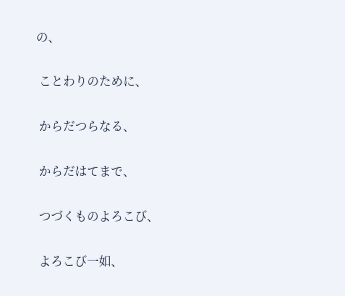の、

 ことわりのために、

 からだつらなる、

 からだはてまで、

 つづくものよろこび、

 よろこび一如、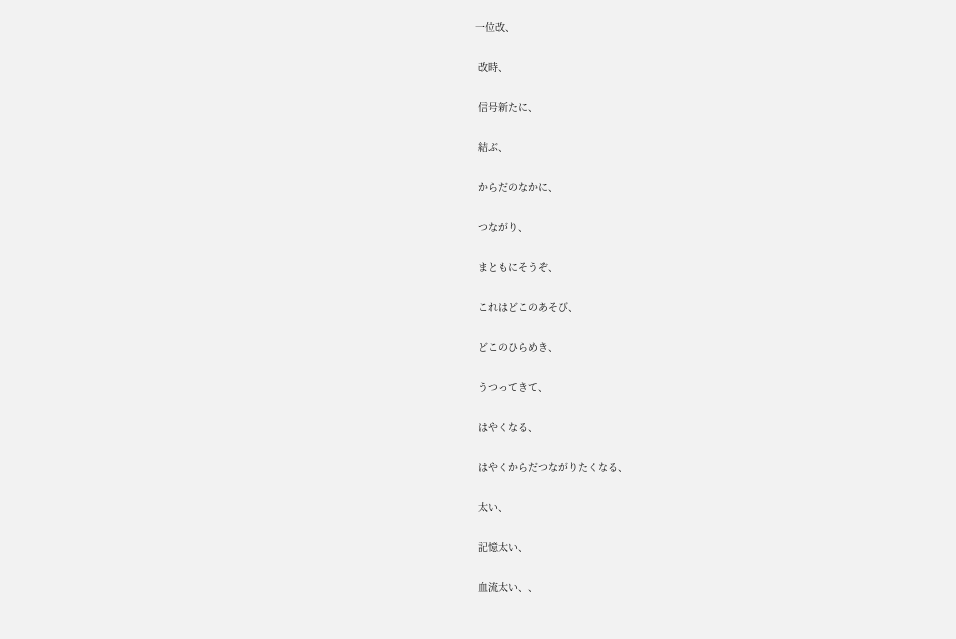一位改、

 改時、

 信号新たに、

 結ぶ、

 からだのなかに、

 つながり、

 まともにそうぞ、

 これはどこのあそび、

 どこのひらめき、

 うつってきて、

 はやくなる、

 はやくからだつながりたくなる、

 太い、

 記憶太い、

 血流太い、、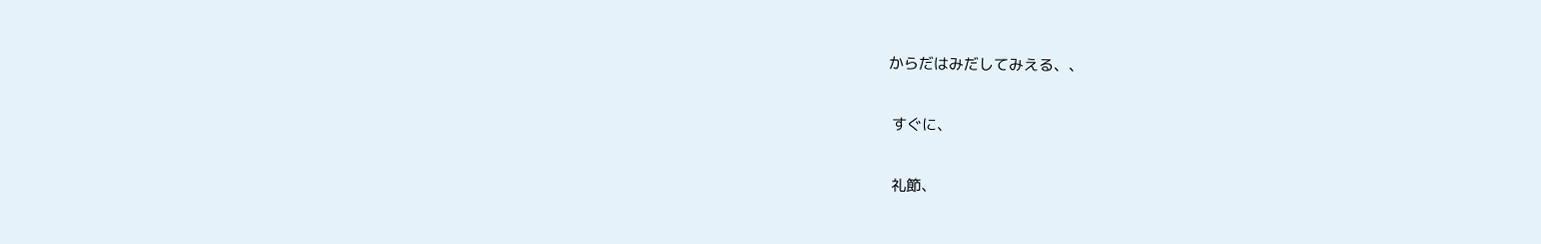からだはみだしてみえる、、

 すぐに、

 礼節、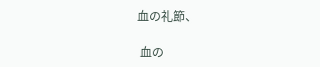血の礼節、

 血の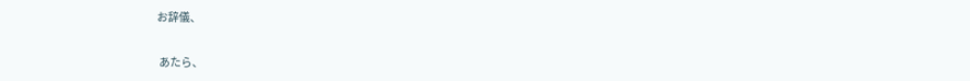お辞儀、

 あたら、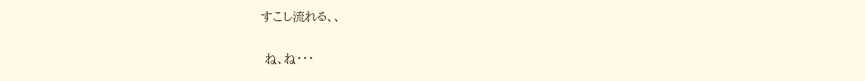すこし流れる、、

 ね、ね・・・